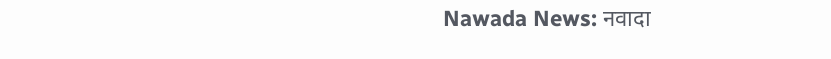Nawada News: नवादा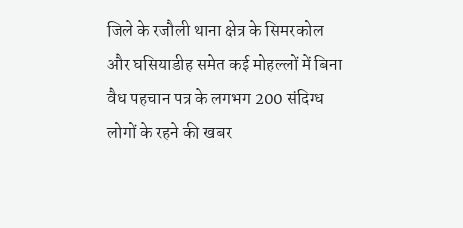जिले के रजौली थाना क्षेत्र के सिमरकोल और घसियाडीह समेत कई मोहल्लों में बिना वैध पहचान पत्र के लगभग 200 संदिग्ध लोगों के रहने की खबर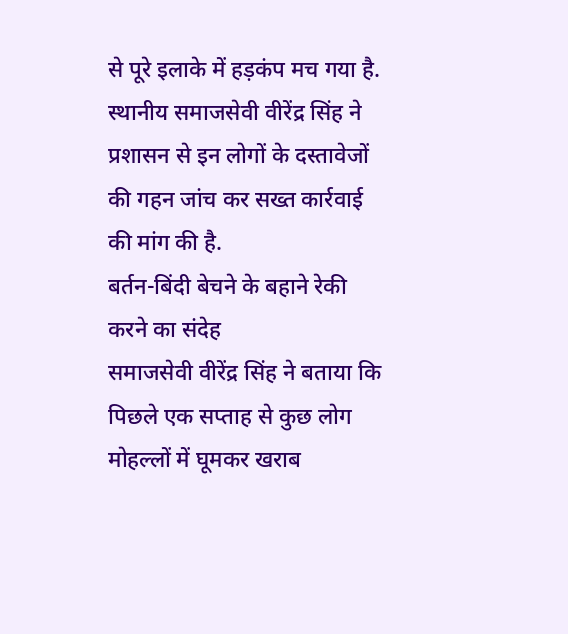से पूरे इलाके में हड़कंप मच गया है. स्थानीय समाजसेवी वीरेंद्र सिंह ने प्रशासन से इन लोगों के दस्तावेजों की गहन जांच कर सख्त कार्रवाई की मांग की है.
बर्तन-बिंदी बेचने के बहाने रेकी करने का संदेह
समाजसेवी वीरेंद्र सिंह ने बताया कि पिछले एक सप्ताह से कुछ लोग मोहल्लों में घूमकर खराब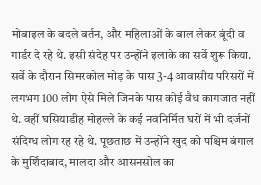मोबाइल के बदले बर्तन, और महिलाओं के बाल लेकर बूंदी व गार्डर दे रहे थे. इसी संदेह पर उन्होंने इलाके का सर्वे शुरू किया. सर्वे के दौरान सिमरकोल मोड़ के पास 3-4 आवासीय परिसरों में लगभग 100 लोग ऐसे मिले जिनके पास कोई वैध कागजात नहीं थे. वहीं घसियाडीह मोहल्ले के कई नवनिर्मित घरों में भी दर्जनों संदिग्ध लोग रह रहे थे. पूछताछ में उन्होंने खुद को पश्चिम बंगाल के मुर्शिदाबाद, मालदा और आसनसोल का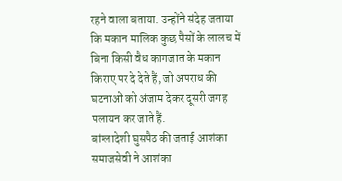रहने वाला बताया. उन्होंने संदेह जताया कि मकान मालिक कुछ पैसों के लालच में बिना किसी वैध कागजात के मकान किराए पर दे देते हैं, जो अपराध की घटनाओं को अंजाम देकर दूसरी जगह पलायन कर जाते हैं.
बांग्लादेशी घुसपैठ की जताई आशंका
समाजसेवी ने आशंका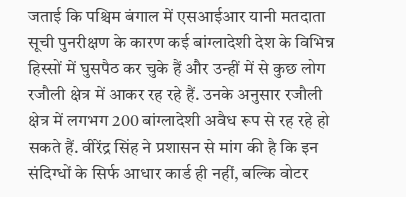जताई कि पश्चिम बंगाल में एसआईआर यानी मतदाता सूची पुनरीक्षण के कारण कई बांग्लादेशी देश के विभिन्न हिस्सों में घुसपैठ कर चुके हैं और उन्हीं में से कुछ लोग रजौली क्षेत्र में आकर रह रहे हैं. उनके अनुसार रजौली क्षेत्र में लगभग 200 बांग्लादेशी अवैध रूप से रह रहे हो सकते हैं. वीरेंद्र सिंह ने प्रशासन से मांग की है कि इन संदिग्धों के सिर्फ आधार कार्ड ही नहीं, बल्कि वोटर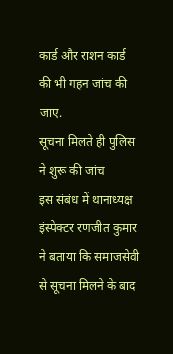कार्ड और राशन कार्ड की भी गहन जांच की जाए.
सूचना मिलते ही पुलिस ने शुरू की जांच
इस संबंध में थानाध्यक्ष इंस्पेक्टर रणजीत कुमार ने बताया कि समाजसेवी से सूचना मिलने के बाद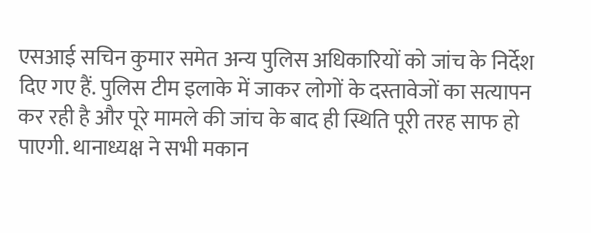एसआई सचिन कुमार समेत अन्य पुलिस अधिकारियों को जांच के निर्देश दिए गए हैं. पुलिस टीम इलाके में जाकर लोगों के दस्तावेजों का सत्यापन कर रही है और पूरे मामले की जांच के बाद ही स्थिति पूरी तरह साफ हो पाएगी. थानाध्यक्ष ने सभी मकान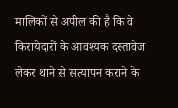मालिकों से अपील की है कि वे किरायेदारों के आवश्यक दस्तावेज लेकर थाने से सत्यापन कराने के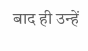बाद ही उन्हें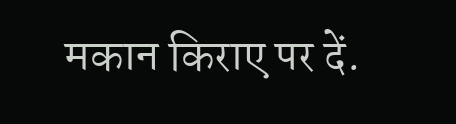मकान किराए पर दें.